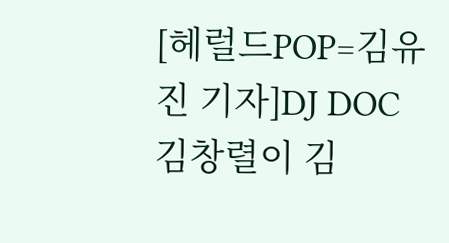[헤럴드POP=김유진 기자]DJ DOC 김창렬이 김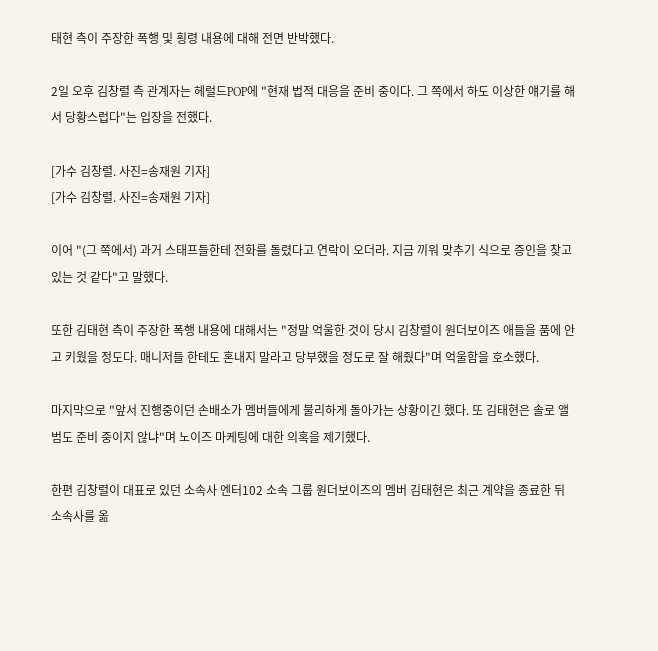태현 측이 주장한 폭행 및 횡령 내용에 대해 전면 반박했다.

2일 오후 김창렬 측 관계자는 헤럴드POP에 "현재 법적 대응을 준비 중이다. 그 쪽에서 하도 이상한 얘기를 해서 당황스럽다"는 입장을 전했다.

[가수 김창렬. 사진=송재원 기자]
[가수 김창렬. 사진=송재원 기자]

이어 "(그 쪽에서) 과거 스태프들한테 전화를 돌렸다고 연락이 오더라. 지금 끼워 맞추기 식으로 증인을 찾고 있는 것 같다"고 말했다.

또한 김태현 측이 주장한 폭행 내용에 대해서는 "정말 억울한 것이 당시 김창렬이 원더보이즈 애들을 품에 안고 키웠을 정도다. 매니저들 한테도 혼내지 말라고 당부했을 정도로 잘 해줬다"며 억울함을 호소했다.

마지막으로 "앞서 진행중이던 손배소가 멤버들에게 불리하게 돌아가는 상황이긴 했다. 또 김태현은 솔로 앨범도 준비 중이지 않냐"며 노이즈 마케팅에 대한 의혹을 제기했다.

한편 김창렬이 대표로 있던 소속사 엔터102 소속 그룹 원더보이즈의 멤버 김태현은 최근 계약을 종료한 뒤 소속사를 옮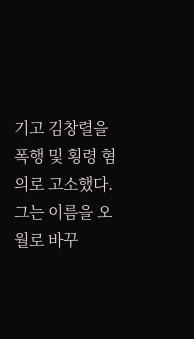기고 김창렬을 폭행 및 횡령 혐의로 고소했다. 그는 이름을 오월로 바꾸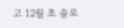고 12월 초 솔로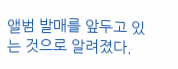앨범 발매를 앞두고 있는 것으로 알려졌다.